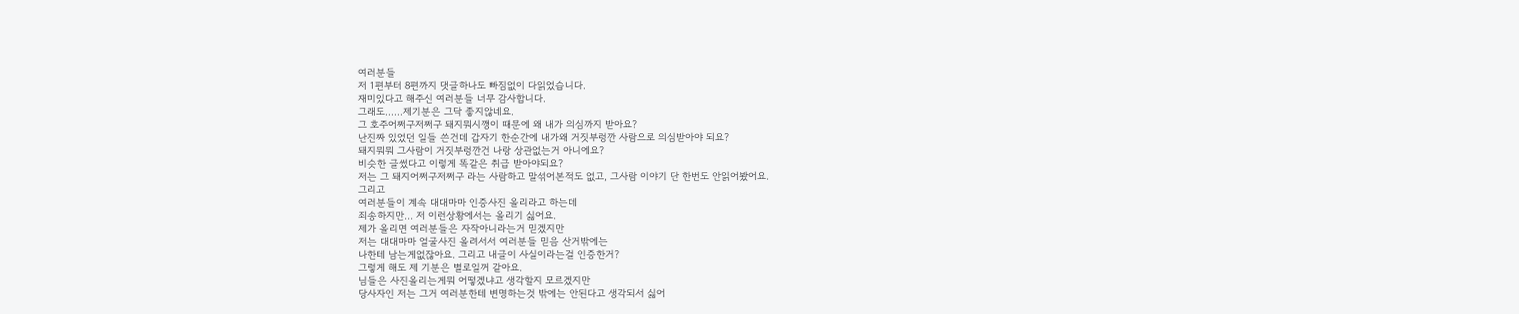여러분들
저 1편부터 8편까지 댓글하나도 빠짐없이 다읽었습니다.
재미있다고 해주신 여러분들 너무 감사합니다.
그래도......제기분은 그닥 좋지않네요.
그 호주어쩌구저쩌구 돼지뭐시깽이 때문에 왜 내가 의심까지 받아요?
난진짜 있었던 일들 쓴건데 갑자기 한순간에 내가왜 거짓부렁깐 사람으로 의심받아야 되요?
돼지뭐뭐 그사람이 거짓부렁깐건 나랑 상관없는거 아니에요?
비슷한 글썼다고 이렇게 똑같은 취급 받아야되요?
저는 그 돼지어쩌구저쩌구 라는 사람하고 말섞어본적도 없고, 그사람 이야기 단 한번도 안읽어봤어요.
그리고
여러분들이 계속 대대마마 인증사진 올리라고 하는데
죄송하지만... 저 이런상황에서는 올리기 싫어요.
제가 올리면 여러분들은 자작아니라는거 믿겠지만
저는 대대마마 얼굴사진 올려서서 여러분들 믿음 산거밖에는
나한테 남는게없잖아요. 그리고 내글이 사실이라는걸 인증한거?
그렇게 해도 제 기분은 별로일꺼 같아요.
님들은 사진올리는게뭐 어떻겠냐고 생각할지 모르겠지만
당사자인 저는 그거 여러분한테 변명하는것 밖에는 안된다고 생각되서 싫어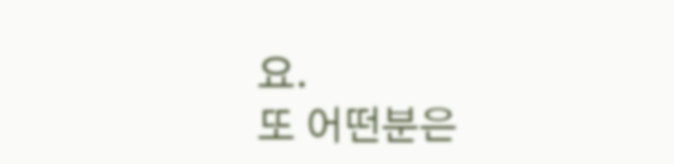요.
또 어떤분은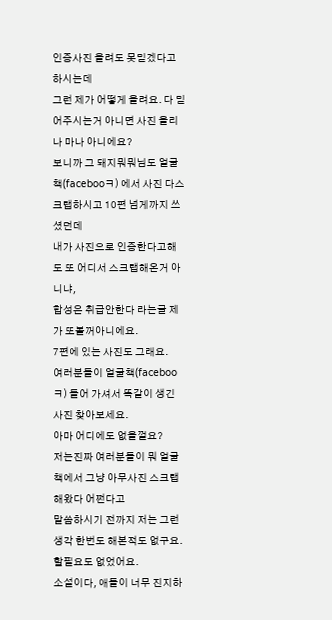인증사진 올려도 못믿겠다고 하시는데
그런 제가 어떻게 올려요. 다 믿어주시는거 아니면 사진 올리나 마나 아니에요?
보니까 그 돼지뭐뭐님도 얼굴책(facebooㅋ) 에서 사진 다스크랩하시고 10편 넘게까지 쓰셨던데
내가 사진으로 인증한다고해도 또 어디서 스크랩해온거 아니냐,
합성은 취급안한다 라는글 제가 또볼꺼아니에요.
7편에 있는 사진도 그래요.
여러분들이 얼굴책(facebooㅋ) 들어 가셔서 똑같이 생긴 사진 찾아보세요.
아마 어디에도 없을껄요?
저는진짜 여러분들이 뭐 얼굴책에서 그냥 아무사진 스크랩 해왔다 어쩐다고
말씀하시기 전까지 저는 그런 생각 한번도 해본적도 없구요. 할필요도 없었어요.
소설이다, 애들이 너무 진지하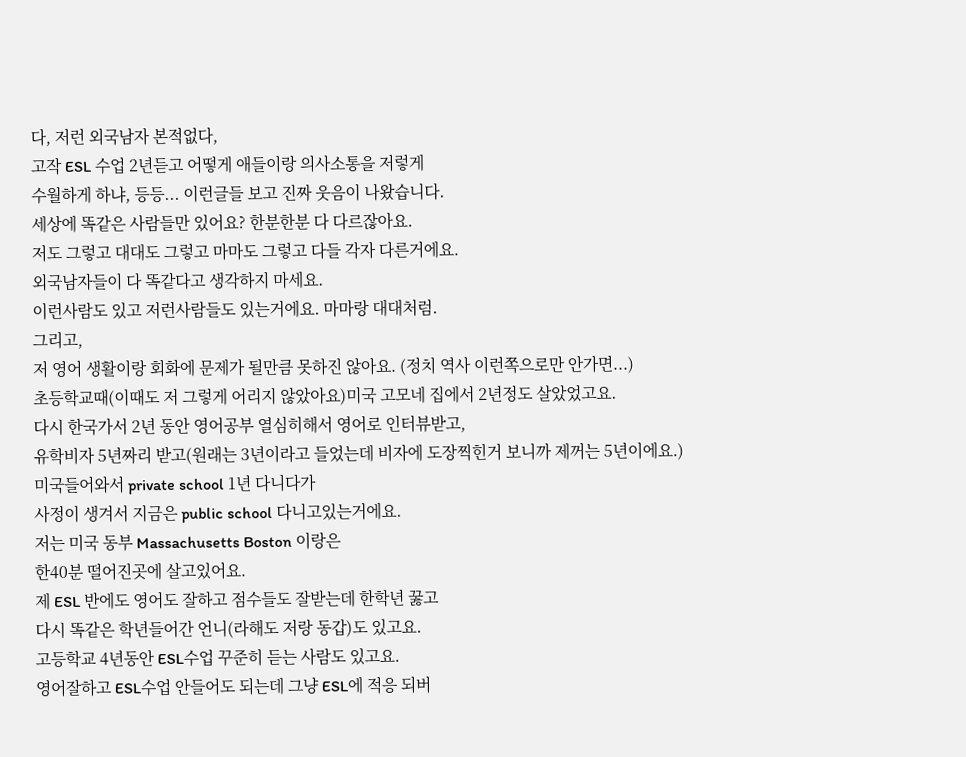다, 저런 외국남자 본적없다,
고작 ESL 수업 2년듣고 어떻게 애들이랑 의사소통을 저렇게
수월하게 하냐, 등등... 이런글들 보고 진짜 웃음이 나왔습니다.
세상에 똑같은 사람들만 있어요? 한분한분 다 다르잖아요.
저도 그렇고 대대도 그렇고 마마도 그렇고 다들 각자 다른거에요.
외국남자들이 다 똑같다고 생각하지 마세요.
이런사람도 있고 저런사람들도 있는거에요. 마마랑 대대처럼.
그리고,
저 영어 생활이랑 회화에 문제가 될만큼 못하진 않아요. (정치 역사 이런쪽으로만 안가면...)
초등학교때(이때도 저 그렇게 어리지 않았아요)미국 고모네 집에서 2년정도 살았었고요.
다시 한국가서 2년 동안 영어공부 열심히해서 영어로 인터뷰받고,
유학비자 5년짜리 받고(원래는 3년이라고 들었는데 비자에 도장찍힌거 보니까 제꺼는 5년이에요.)
미국들어와서 private school 1년 다니다가
사정이 생겨서 지금은 public school 다니고있는거에요.
저는 미국 동부 Massachusetts Boston 이랑은
한40분 떨어진곳에 살고있어요.
제 ESL 반에도 영어도 잘하고 점수들도 잘받는데 한학년 꿇고
다시 똑같은 학년들어간 언니(라해도 저랑 동갑)도 있고요.
고등학교 4년동안 ESL수업 꾸준히 듣는 사람도 있고요.
영어잘하고 ESL수업 안들어도 되는데 그냥 ESL에 적응 되버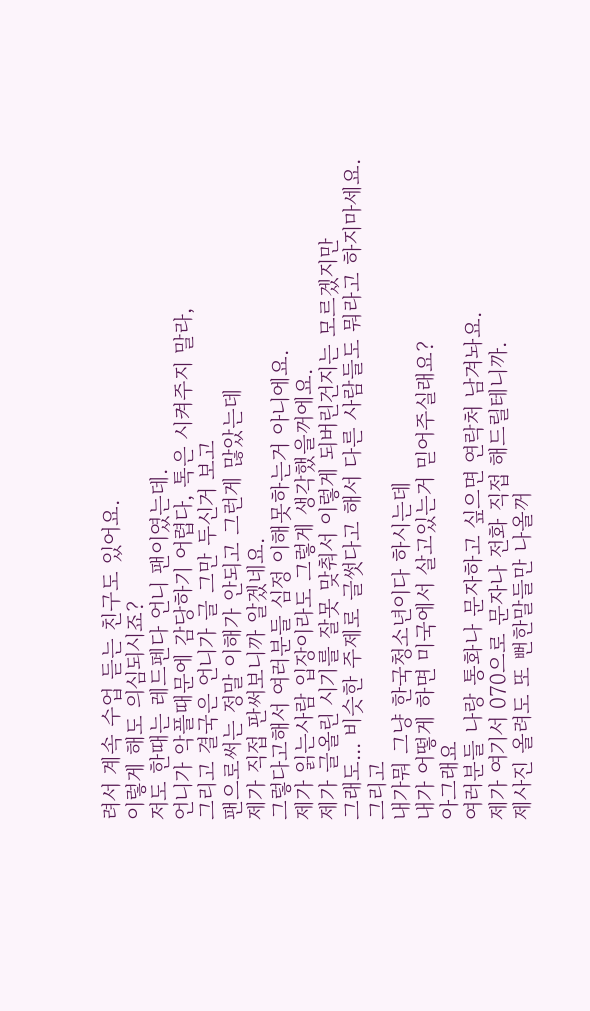려서 계속 수업 듣는 친구도 있어요.
이렇게 해도 의심되시죠?
저도 한때는 레드펜다 언니 팬이였는데.
언니가 악플때문에 감당하기 어렵다, 톡은 시켜주지 말라,
그리고 결국은 언니가 글 그만 두신거 보고
팬으로써는 정말 이해가 안되고 그런게 많았는데
제가 직접 판써보니까 알겠네요.
그렇다고해서 여러분들 심정 이해못하는거 아니에요.
제가 읽는사람 입장이라도 그렇게 생각했을꺼에요.
제가 글올린 시기를 잘못 맞춰서 이렇게 되버린건지는 모르겠지만
그래도... 비슷한 주제로 글썻다고 해서 다른 사람들도 뭐라고 하지마세요.
그리고
내가뭐 그냥 한국청소년이다 하시는데
내가 어떻게 하면 미국에서 살고있는거 믿어주실래요?
아그래요
여러분들 나랑 통화나 문자하고 싶으면 연락처 남겨놔요.
제가 여기서 070으로 문자나 전화 직접 해드릴테니까.
제사진 올려도 또 뻔한말들만 나올꺼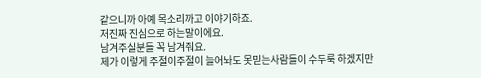같으니까 아예 목소리까고 이야기하죠.
저진짜 진심으로 하는말이에요.
남겨주실분들 꼭 남겨줘요.
제가 이렇게 주절이주절이 늘어놔도 못믿는사람들이 수두룩 하겠지만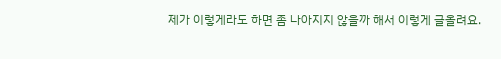제가 이렇게라도 하면 좀 나아지지 않을까 해서 이렇게 글올려요.